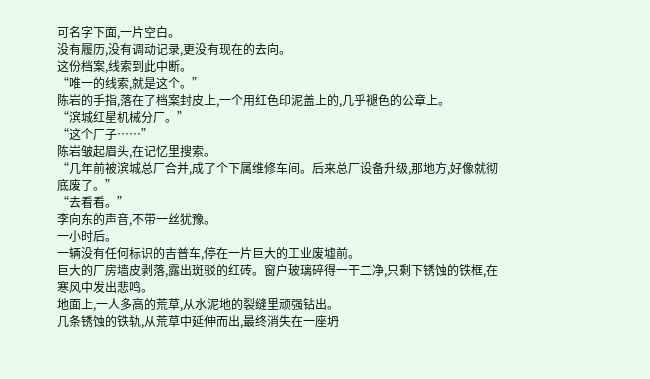可名字下面,一片空白。
没有履历,没有调动记录,更没有现在的去向。
这份档案,线索到此中断。
“唯一的线索,就是这个。”
陈岩的手指,落在了档案封皮上,一个用红色印泥盖上的,几乎褪色的公章上。
“滨城红星机械分厂。”
“这个厂子……”
陈岩皱起眉头,在记忆里搜索。
“几年前被滨城总厂合并,成了个下属维修车间。后来总厂设备升级,那地方,好像就彻底废了。”
“去看看。”
李向东的声音,不带一丝犹豫。
一小时后。
一辆没有任何标识的吉普车,停在一片巨大的工业废墟前。
巨大的厂房墙皮剥落,露出斑驳的红砖。窗户玻璃碎得一干二净,只剩下锈蚀的铁框,在寒风中发出悲鸣。
地面上,一人多高的荒草,从水泥地的裂缝里顽强钻出。
几条锈蚀的铁轨,从荒草中延伸而出,最终消失在一座坍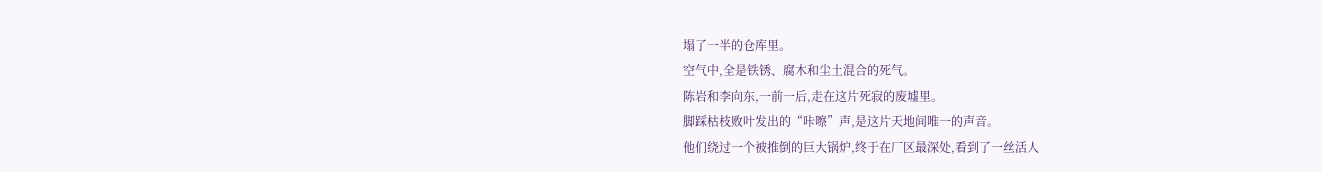塌了一半的仓库里。
空气中,全是铁锈、腐木和尘土混合的死气。
陈岩和李向东,一前一后,走在这片死寂的废墟里。
脚踩枯枝败叶发出的“咔嚓”声,是这片天地间唯一的声音。
他们绕过一个被推倒的巨大锅炉,终于在厂区最深处,看到了一丝活人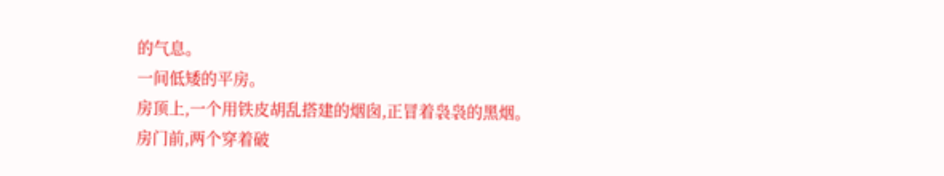的气息。
一间低矮的平房。
房顶上,一个用铁皮胡乱搭建的烟囱,正冒着袅袅的黑烟。
房门前,两个穿着破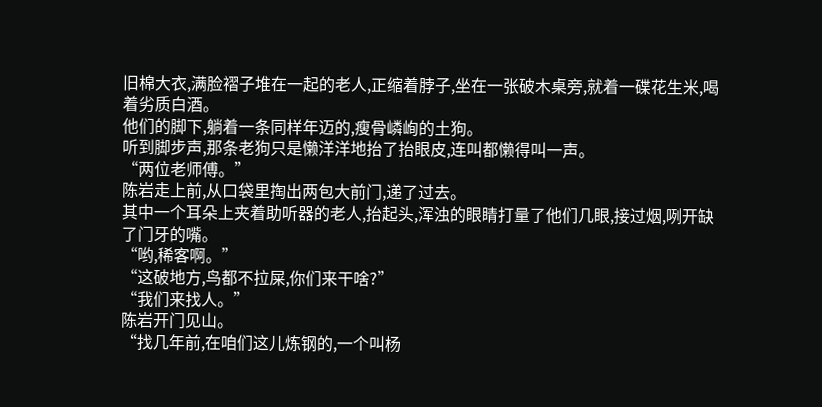旧棉大衣,满脸褶子堆在一起的老人,正缩着脖子,坐在一张破木桌旁,就着一碟花生米,喝着劣质白酒。
他们的脚下,躺着一条同样年迈的,瘦骨嶙峋的土狗。
听到脚步声,那条老狗只是懒洋洋地抬了抬眼皮,连叫都懒得叫一声。
“两位老师傅。”
陈岩走上前,从口袋里掏出两包大前门,递了过去。
其中一个耳朵上夹着助听器的老人,抬起头,浑浊的眼睛打量了他们几眼,接过烟,咧开缺了门牙的嘴。
“哟,稀客啊。”
“这破地方,鸟都不拉屎,你们来干啥?”
“我们来找人。”
陈岩开门见山。
“找几年前,在咱们这儿炼钢的,一个叫杨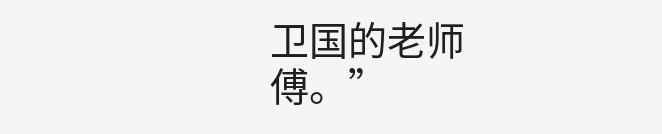卫国的老师傅。”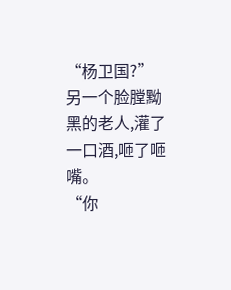“杨卫国?”
另一个脸膛黝黑的老人,灌了一口酒,咂了咂嘴。
“你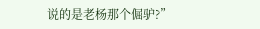说的是老杨那个倔驴?”